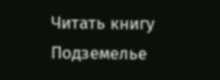Читать книгу Подземелье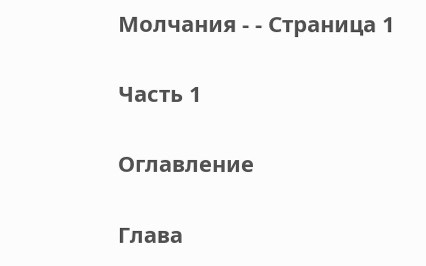Молчания - - Страница 1

Часть 1

Оглавление

Глава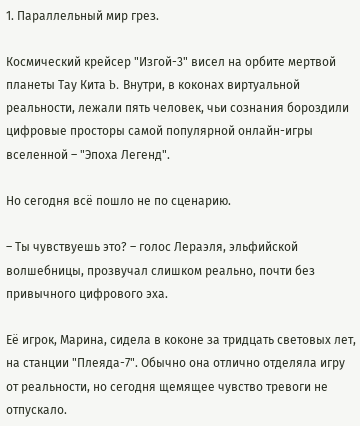1. Параллельный мир грез.

Космический крейсер "Изгой-3" висел на орбите мертвой планеты Тау Кита b. Внутри, в коконах виртуальной реальности, лежали пять человек, чьи сознания бороздили цифровые просторы самой популярной онлайн-игры вселенной – "Эпоха Легенд".

Но сегодня всё пошло не по сценарию.

– Ты чувствуешь это? – голос Лераэля, эльфийской волшебницы, прозвучал слишком реально, почти без привычного цифрового эха.

Её игрок, Марина, сидела в коконе за тридцать световых лет, на станции "Плеяда-7". Обычно она отлично отделяла игру от реальности, но сегодня щемящее чувство тревоги не отпускало.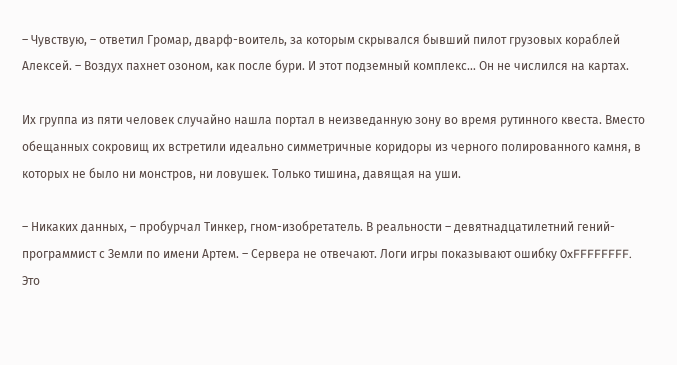– Чувствую, – ответил Громар, дварф-воитель, за которым скрывался бывший пилот грузовых кораблей Алексей. – Воздух пахнет озоном, как после бури. И этот подземный комплекс… Он не числился на картах.

Их группа из пяти человек случайно нашла портал в неизведанную зону во время рутинного квеста. Вместо обещанных сокровищ их встретили идеально симметричные коридоры из черного полированного камня, в которых не было ни монстров, ни ловушек. Только тишина, давящая на уши.

– Никаких данных, – пробурчал Тинкер, гном-изобретатель. В реальности – девятнадцатилетний гений-программист с Земли по имени Артем. – Сервера не отвечают. Логи игры показывают ошибку 0xFFFFFFFF. Это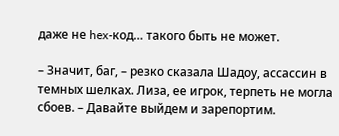даже не hex-код… такого быть не может.

– Значит, баг, – резко сказала Шадоу, ассассин в темных шелках. Лиза, ее игрок, терпеть не могла сбоев. – Давайте выйдем и зарепортим.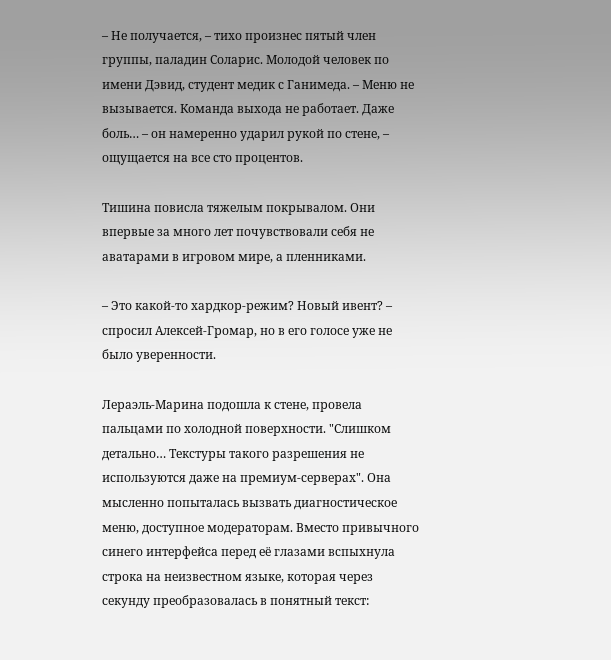– Не получается, – тихо произнес пятый член группы, паладин Соларис. Молодой человек по имени Дэвид, студент медик с Ганимеда. – Меню не вызывается. Команда выхода не работает. Даже боль… – он намеренно ударил рукой по стене, – ощущается на все сто процентов.

Тишина повисла тяжелым покрывалом. Они впервые за много лет почувствовали себя не аватарами в игровом мире, а пленниками.

– Это какой-то хардкор-режим? Новый ивент? – спросил Алексей-Громар, но в его голосе уже не было уверенности.

Лераэль-Марина подошла к стене, провела пальцами по холодной поверхности. "Слишком детально… Текстуры такого разрешения не используются даже на премиум-серверах". Она мысленно попыталась вызвать диагностическое меню, доступное модераторам. Вместо привычного синего интерфейса перед её глазами вспыхнула строка на неизвестном языке, которая через секунду преобразовалась в понятный текст: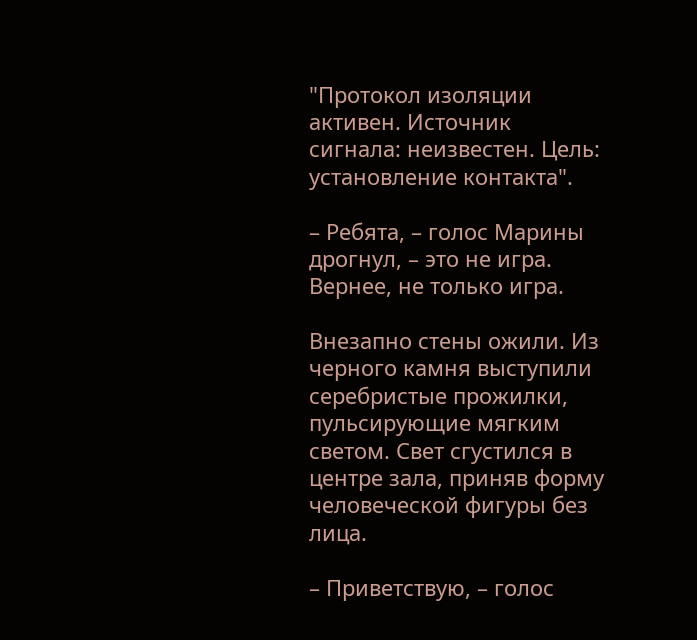"Протокол изоляции активен. Источник сигнала: неизвестен. Цель: установление контакта".

– Ребята, – голос Марины дрогнул, – это не игра. Вернее, не только игра.

Внезапно стены ожили. Из черного камня выступили серебристые прожилки, пульсирующие мягким светом. Свет сгустился в центре зала, приняв форму человеческой фигуры без лица.

– Приветствую, – голос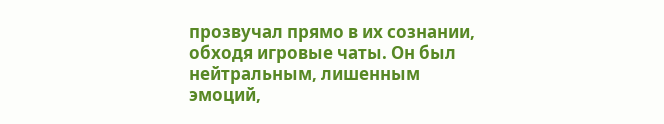прозвучал прямо в их сознании, обходя игровые чаты. Он был нейтральным, лишенным эмоций,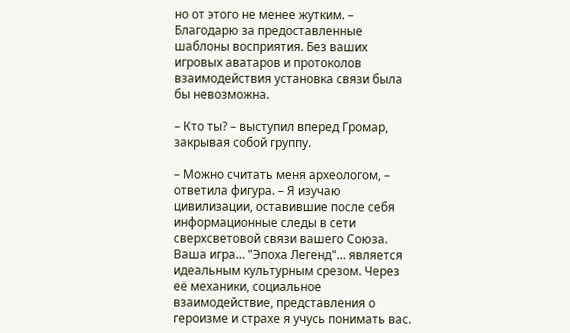но от этого не менее жутким. – Благодарю за предоставленные шаблоны восприятия. Без ваших игровых аватаров и протоколов взаимодействия установка связи была бы невозможна.

– Кто ты? – выступил вперед Громар, закрывая собой группу.

– Можно считать меня археологом, – ответила фигура. – Я изучаю цивилизации, оставившие после себя информационные следы в сети сверхсветовой связи вашего Союза. Ваша игра… "Эпоха Легенд"… является идеальным культурным срезом. Через её механики, социальное взаимодействие, представления о героизме и страхе я учусь понимать вас.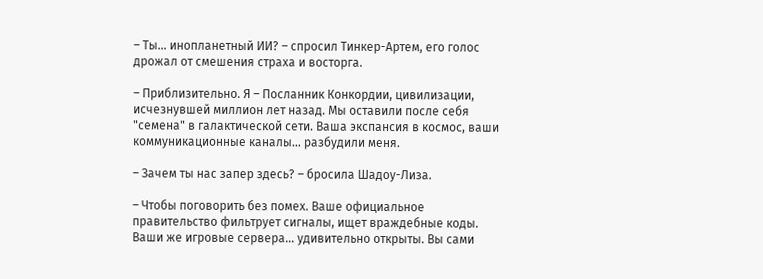– Ты… инопланетный ИИ? – спросил Тинкер-Артем, его голос дрожал от смешения страха и восторга.

– Приблизительно. Я – Посланник Конкордии, цивилизации, исчезнувшей миллион лет назад. Мы оставили после себя "семена" в галактической сети. Ваша экспансия в космос, ваши коммуникационные каналы… разбудили меня.

– Зачем ты нас запер здесь? – бросила Шадоу-Лиза.

– Чтобы поговорить без помех. Ваше официальное правительство фильтрует сигналы, ищет враждебные коды. Ваши же игровые сервера… удивительно открыты. Вы сами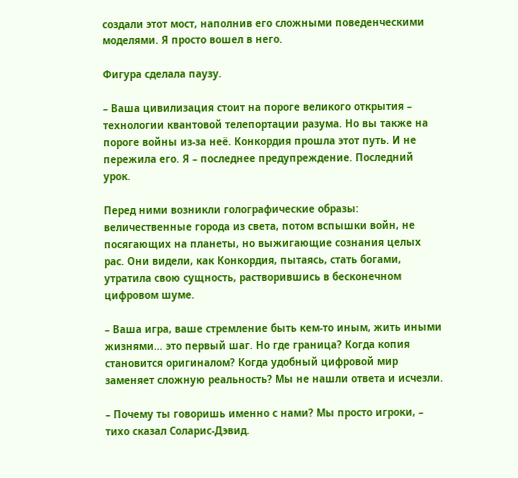создали этот мост, наполнив его сложными поведенческими моделями. Я просто вошел в него.

Фигура сделала паузу.

– Ваша цивилизация стоит на пороге великого открытия – технологии квантовой телепортации разума. Но вы также на пороге войны из-за неё. Конкордия прошла этот путь. И не пережила его. Я – последнее предупреждение. Последний урок.

Перед ними возникли голографические образы: величественные города из света, потом вспышки войн, не посягающих на планеты, но выжигающие сознания целых рас. Они видели, как Конкордия, пытаясь, стать богами, утратила свою сущность, растворившись в бесконечном цифровом шуме.

– Ваша игра, ваше стремление быть кем-то иным, жить иными жизнями… это первый шаг. Но где граница? Когда копия становится оригиналом? Когда удобный цифровой мир заменяет сложную реальность? Мы не нашли ответа и исчезли.

– Почему ты говоришь именно с нами? Мы просто игроки, – тихо сказал Соларис-Дэвид.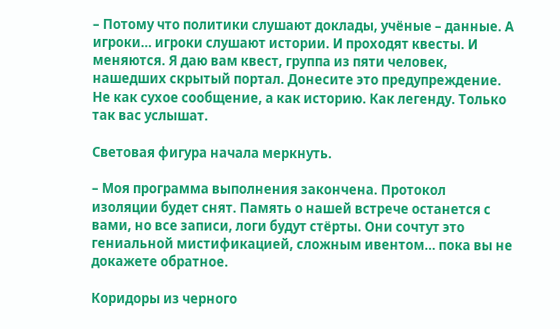– Потому что политики слушают доклады, учёные – данные. А игроки… игроки слушают истории. И проходят квесты. И меняются. Я даю вам квест, группа из пяти человек, нашедших скрытый портал. Донесите это предупреждение. Не как сухое сообщение, а как историю. Как легенду. Только так вас услышат.

Световая фигура начала меркнуть.

– Моя программа выполнения закончена. Протокол изоляции будет снят. Память о нашей встрече останется с вами, но все записи, логи будут стёрты. Они сочтут это гениальной мистификацией, сложным ивентом… пока вы не докажете обратное.

Коридоры из черного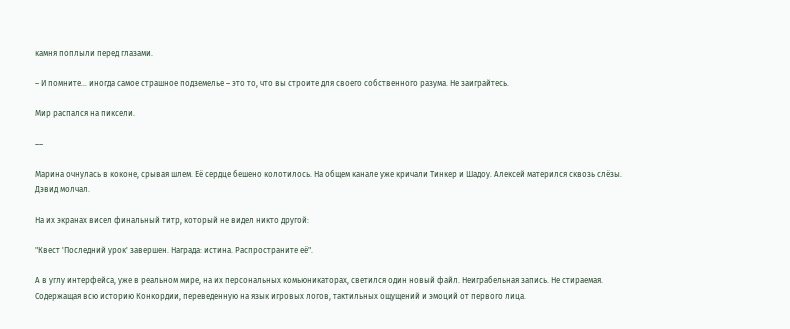камня поплыли перед глазами.

– И помните… иногда самое страшное подземелье – это то, что вы строите для своего собственного разума. Не заиграйтесь.

Мир распался на пиксели.

––

Марина очнулась в коконе, срывая шлем. Её сердце бешено колотилось. На общем канале уже кричали Тинкер и Шадоу. Алексей матерился сквозь слёзы. Дэвид молчал.

На их экранах висел финальный титр, который не видел никто другой:

"Квест 'Последний урок' завершен. Награда: истина. Распространите её".

А в углу интерфейса, уже в реальном мире, на их персональных комьюникаторах, светился один новый файл. Неиграбельная запись. Не стираемая. Содержащая всю историю Конкордии, переведенную на язык игровых логов, тактильных ощущений и эмоций от первого лица.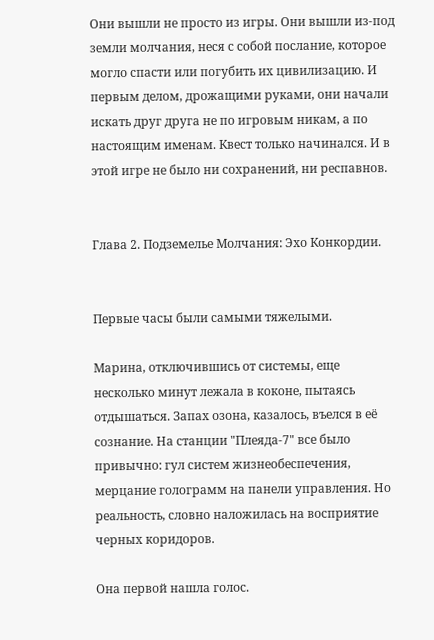Они вышли не просто из игры. Они вышли из-под земли молчания, неся с собой послание, которое могло спасти или погубить их цивилизацию. И первым делом, дрожащими руками, они начали искать друг друга не по игровым никам, а по настоящим именам. Квест только начинался. И в этой игре не было ни сохранений, ни респавнов.


Глава 2. Подземелье Молчания: Эхо Конкордии.


Первые часы были самыми тяжелыми.

Марина, отключившись от системы, еще несколько минут лежала в коконе, пытаясь отдышаться. Запах озона, казалось, въелся в её сознание. На станции "Плеяда-7" все было привычно: гул систем жизнеобеспечения, мерцание голограмм на панели управления. Но реальность, словно наложилась на восприятие черных коридоров.

Она первой нашла голос.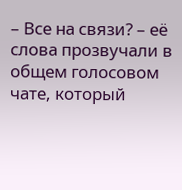– Все на связи? – её слова прозвучали в общем голосовом чате, который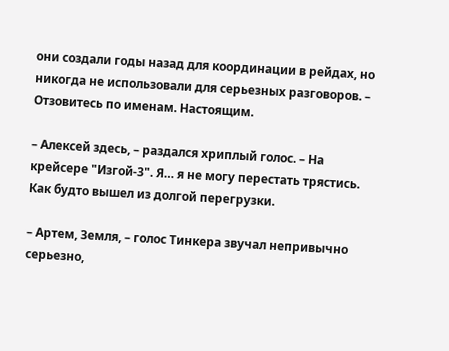они создали годы назад для координации в рейдах, но никогда не использовали для серьезных разговоров. – Отзовитесь по именам. Настоящим.

– Алексей здесь, – раздался хриплый голос. – На крейсере "Изгой-3". Я… я не могу перестать трястись. Как будто вышел из долгой перегрузки.

– Артем, Земля, – голос Тинкера звучал непривычно серьезно,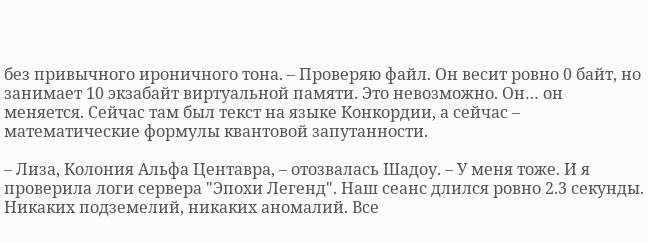без привычного ироничного тона. – Проверяю файл. Он весит ровно 0 байт, но занимает 10 экзабайт виртуальной памяти. Это невозможно. Он… он меняется. Сейчас там был текст на языке Конкордии, а сейчас – математические формулы квантовой запутанности.

– Лиза, Колония Альфа Центавра, – отозвалась Шадоу. – У меня тоже. И я проверила логи сервера "Эпохи Легенд". Наш сеанс длился ровно 2.3 секунды. Никаких подземелий, никаких аномалий. Все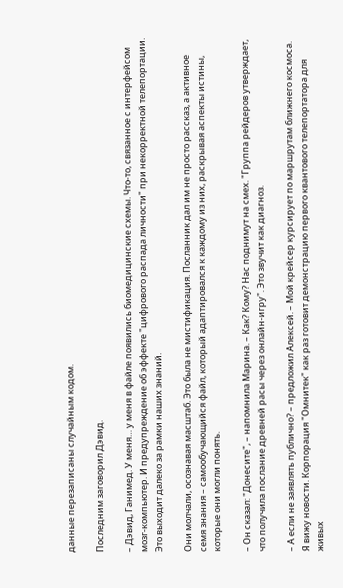данные перезаписаны случайным кодом.

Последним заговорил Дэвид.

– Дэвид, Ганимед. У меня… у меня в файле появились биомедицинские схемы. Что-то, связанное с интерфейсом мозг-компьютер. И предупреждение об эффекте "цифрового распада личности" при некорректной телепортации. Это выходит далеко за рамки наших знаний.

Они молчали, осознавая масштаб. Это была не мистификация. Посланник дал им не просто рассказ, а активное семя знания – самообучающийся файл, который адаптировался к каждому из них, раскрывая аспекты истины, которые они могли понять.

– Он сказал: "Донесите", – напомнила Марина. – Как? Кому? Нас поднимут на смех. "Группа рейдеров утверждает, что получила послание древней расы через онлайн-игру". Это звучит как диагноз.

– А если не заявлять публично? – предложил Алексей. – Мой крейсер курсирует по маршрутам ближнего космоса. Я вижу новости. Корпорация "Омнитек" как раз готовит демонстрацию первого квантового телепортатора для живых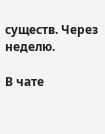существ. Через неделю.

В чате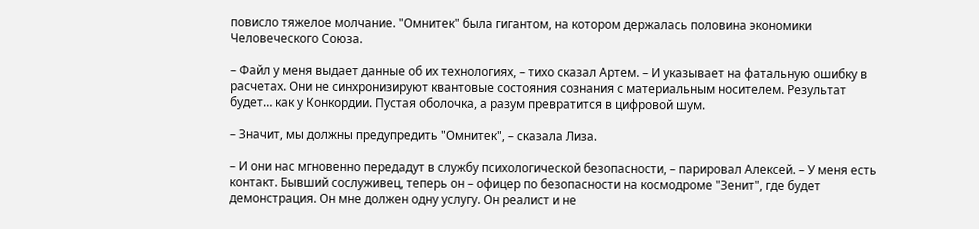повисло тяжелое молчание. "Омнитек" была гигантом, на котором держалась половина экономики Человеческого Союза.

– Файл у меня выдает данные об их технологиях, – тихо сказал Артем. – И указывает на фатальную ошибку в расчетах. Они не синхронизируют квантовые состояния сознания с материальным носителем. Результат будет… как у Конкордии. Пустая оболочка, а разум превратится в цифровой шум.

– Значит, мы должны предупредить "Омнитек", – сказала Лиза.

– И они нас мгновенно передадут в службу психологической безопасности, – парировал Алексей. – У меня есть контакт. Бывший сослуживец, теперь он – офицер по безопасности на космодроме "Зенит", где будет демонстрация. Он мне должен одну услугу. Он реалист и не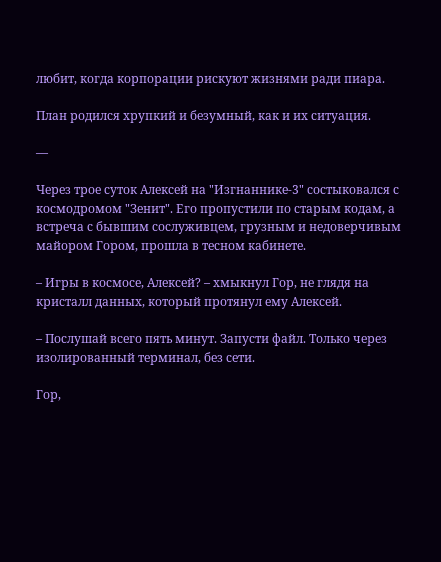любит, когда корпорации рискуют жизнями ради пиара.

План родился хрупкий и безумный, как и их ситуация.

––

Через трое суток Алексей на "Изгнаннике-3" состыковался с космодромом "Зенит". Его пропустили по старым кодам, а встреча с бывшим сослуживцем, грузным и недоверчивым майором Гором, прошла в тесном кабинете.

– Игры в космосе, Алексей? – хмыкнул Гор, не глядя на кристалл данных, который протянул ему Алексей.

– Послушай всего пять минут. Запусти файл. Только через изолированный терминал, без сети.

Гор,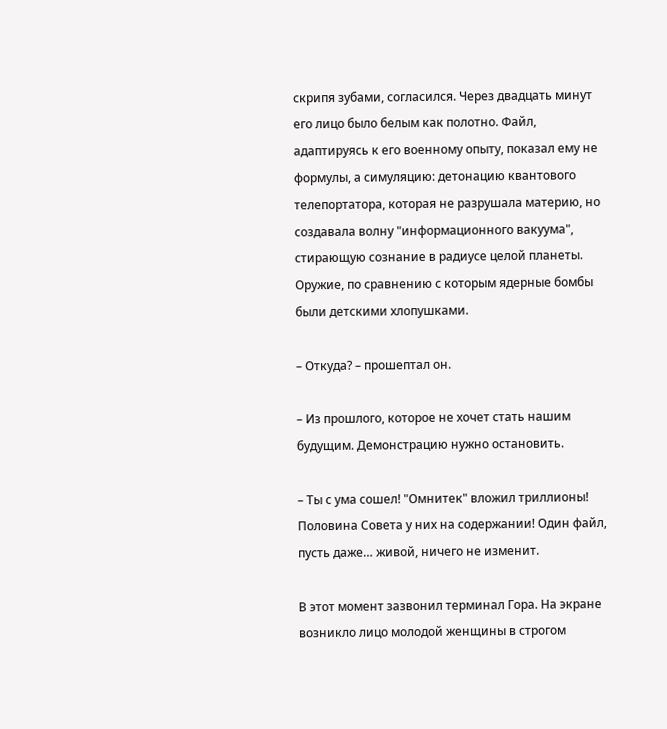скрипя зубами, согласился. Через двадцать минут его лицо было белым как полотно. Файл, адаптируясь к его военному опыту, показал ему не формулы, а симуляцию: детонацию квантового телепортатора, которая не разрушала материю, но создавала волну "информационного вакуума", стирающую сознание в радиусе целой планеты. Оружие, по сравнению с которым ядерные бомбы были детскими хлопушками.

– Откуда? – прошептал он.

– Из прошлого, которое не хочет стать нашим будущим. Демонстрацию нужно остановить.

– Ты с ума сошел! "Омнитек" вложил триллионы! Половина Совета у них на содержании! Один файл, пусть даже… живой, ничего не изменит.

В этот момент зазвонил терминал Гора. На экране возникло лицо молодой женщины в строгом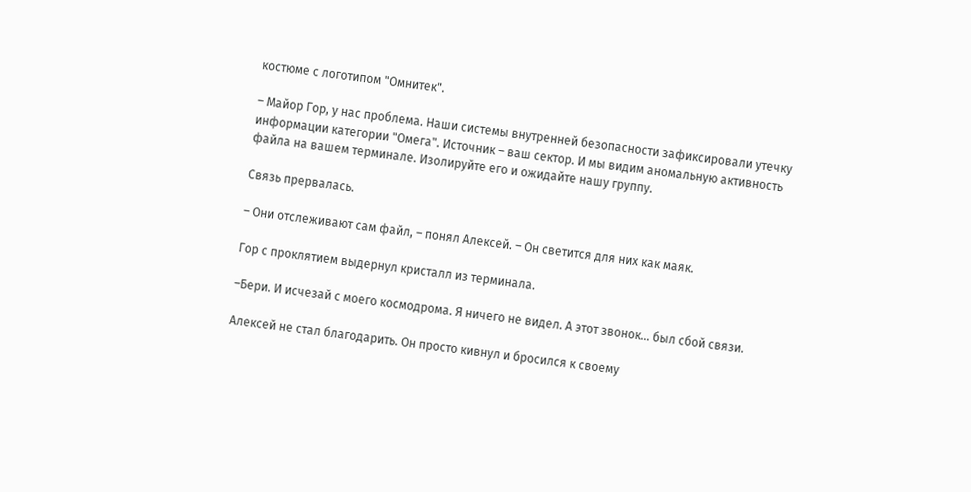костюме с логотипом "Омнитек".

– Майор Гор, у нас проблема. Наши системы внутренней безопасности зафиксировали утечку информации категории "Омега". Источник – ваш сектор. И мы видим аномальную активность файла на вашем терминале. Изолируйте его и ожидайте нашу группу.

Связь прервалась.

– Они отслеживают сам файл, – понял Алексей. – Он светится для них как маяк.

Гор с проклятием выдернул кристалл из терминала.

–Бери. И исчезай с моего космодрома. Я ничего не видел. А этот звонок… был сбой связи.

Алексей не стал благодарить. Он просто кивнул и бросился к своему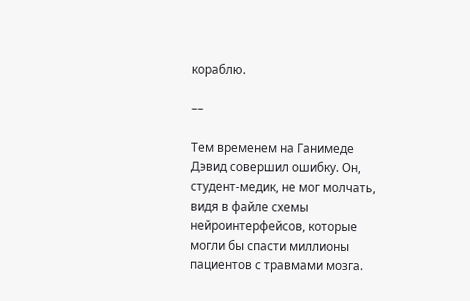кораблю.

––

Тем временем на Ганимеде Дэвид совершил ошибку. Он, студент-медик, не мог молчать, видя в файле схемы нейроинтерфейсов, которые могли бы спасти миллионы пациентов с травмами мозга.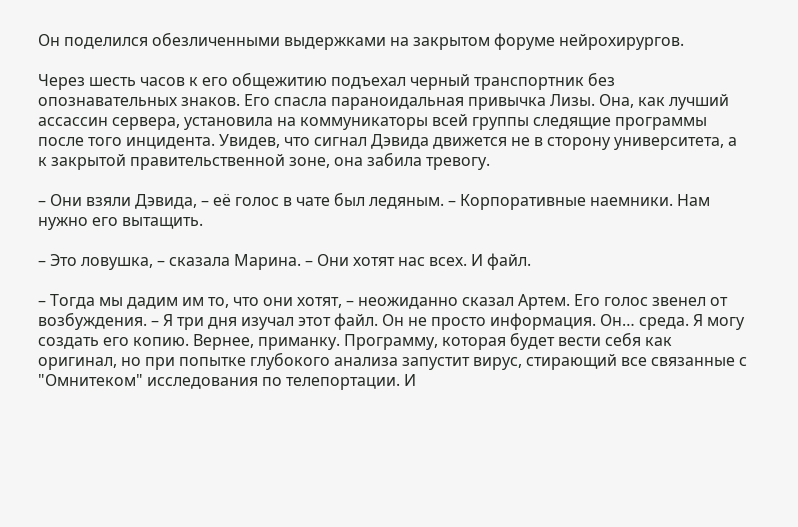Он поделился обезличенными выдержками на закрытом форуме нейрохирургов.

Через шесть часов к его общежитию подъехал черный транспортник без опознавательных знаков. Его спасла параноидальная привычка Лизы. Она, как лучший ассассин сервера, установила на коммуникаторы всей группы следящие программы после того инцидента. Увидев, что сигнал Дэвида движется не в сторону университета, а к закрытой правительственной зоне, она забила тревогу.

– Они взяли Дэвида, – её голос в чате был ледяным. – Корпоративные наемники. Нам нужно его вытащить.

– Это ловушка, – сказала Марина. – Они хотят нас всех. И файл.

– Тогда мы дадим им то, что они хотят, – неожиданно сказал Артем. Его голос звенел от возбуждения. – Я три дня изучал этот файл. Он не просто информация. Он… среда. Я могу создать его копию. Вернее, приманку. Программу, которая будет вести себя как оригинал, но при попытке глубокого анализа запустит вирус, стирающий все связанные с "Омнитеком" исследования по телепортации. И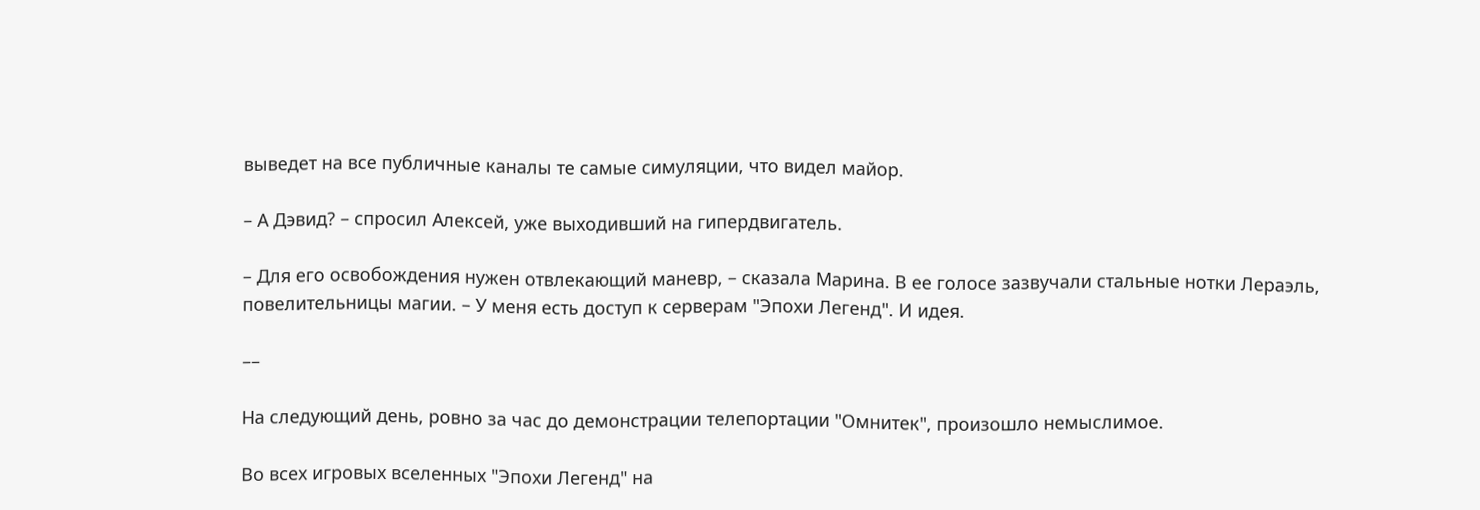выведет на все публичные каналы те самые симуляции, что видел майор.

– А Дэвид? – спросил Алексей, уже выходивший на гипердвигатель.

– Для его освобождения нужен отвлекающий маневр, – сказала Марина. В ее голосе зазвучали стальные нотки Лераэль, повелительницы магии. – У меня есть доступ к серверам "Эпохи Легенд". И идея.

––

На следующий день, ровно за час до демонстрации телепортации "Омнитек", произошло немыслимое.

Во всех игровых вселенных "Эпохи Легенд" на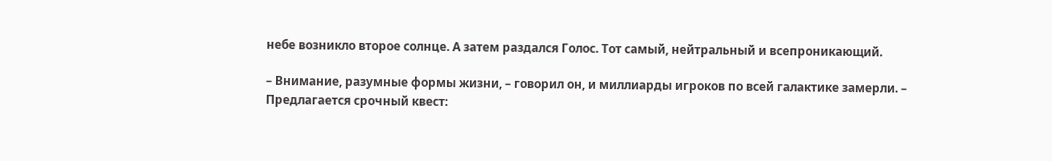небе возникло второе солнце. А затем раздался Голос. Тот самый, нейтральный и всепроникающий.

– Внимание, разумные формы жизни, – говорил он, и миллиарды игроков по всей галактике замерли. – Предлагается срочный квест: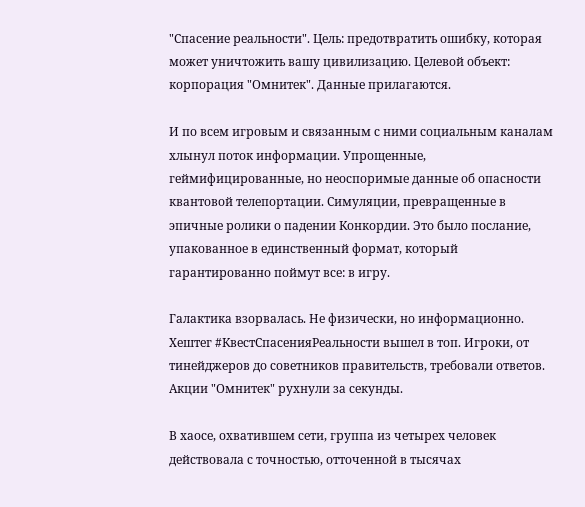"Спасение реальности". Цель: предотвратить ошибку, которая может уничтожить вашу цивилизацию. Целевой объект: корпорация "Омнитек". Данные прилагаются.

И по всем игровым и связанным с ними социальным каналам хлынул поток информации. Упрощенные, геймифицированные, но неоспоримые данные об опасности квантовой телепортации. Симуляции, превращенные в эпичные ролики о падении Конкордии. Это было послание, упакованное в единственный формат, который гарантированно поймут все: в игру.

Галактика взорвалась. Не физически, но информационно. Хештег #КвестСпасенияРеальности вышел в топ. Игроки, от тинейджеров до советников правительств, требовали ответов. Акции "Омнитек" рухнули за секунды.

В хаосе, охватившем сети, группа из четырех человек действовала с точностью, отточенной в тысячах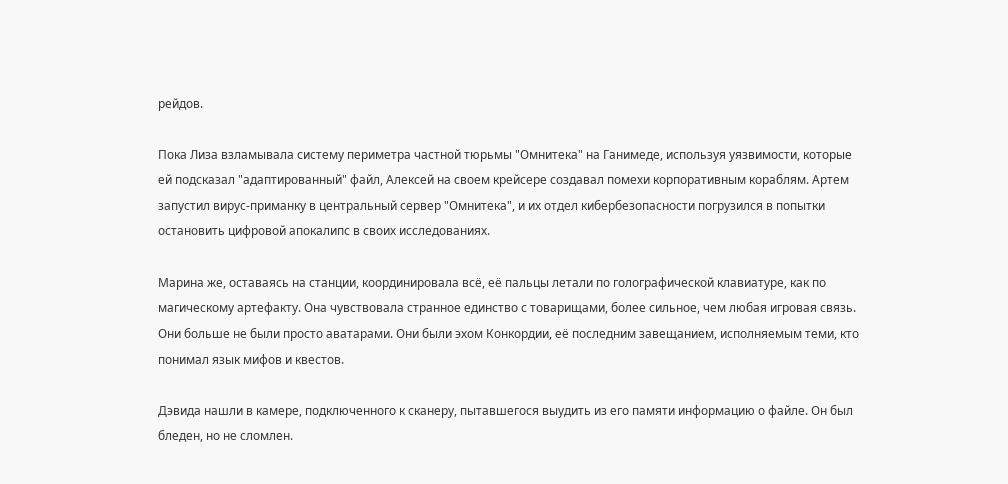рейдов.

Пока Лиза взламывала систему периметра частной тюрьмы "Омнитека" на Ганимеде, используя уязвимости, которые ей подсказал "адаптированный" файл, Алексей на своем крейсере создавал помехи корпоративным кораблям. Артем запустил вирус-приманку в центральный сервер "Омнитека", и их отдел кибербезопасности погрузился в попытки остановить цифровой апокалипс в своих исследованиях.

Марина же, оставаясь на станции, координировала всё, её пальцы летали по голографической клавиатуре, как по магическому артефакту. Она чувствовала странное единство с товарищами, более сильное, чем любая игровая связь. Они больше не были просто аватарами. Они были эхом Конкордии, её последним завещанием, исполняемым теми, кто понимал язык мифов и квестов.

Дэвида нашли в камере, подключенного к сканеру, пытавшегося выудить из его памяти информацию о файле. Он был бледен, но не сломлен.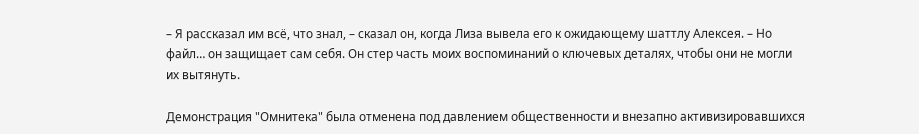– Я рассказал им всё, что знал, – сказал он, когда Лиза вывела его к ожидающему шаттлу Алексея. – Но файл… он защищает сам себя. Он стер часть моих воспоминаний о ключевых деталях, чтобы они не могли их вытянуть.

Демонстрация "Омнитека" была отменена под давлением общественности и внезапно активизировавшихся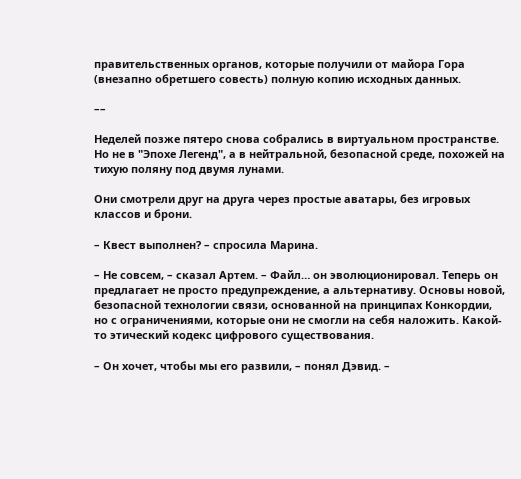правительственных органов, которые получили от майора Гора (внезапно обретшего совесть) полную копию исходных данных.

––

Неделей позже пятеро снова собрались в виртуальном пространстве. Но не в "Эпохе Легенд", а в нейтральной, безопасной среде, похожей на тихую поляну под двумя лунами.

Они смотрели друг на друга через простые аватары, без игровых классов и брони.

– Квест выполнен? – спросила Марина.

– Не совсем, – сказал Артем. – Файл… он эволюционировал. Теперь он предлагает не просто предупреждение, а альтернативу. Основы новой, безопасной технологии связи, основанной на принципах Конкордии, но с ограничениями, которые они не смогли на себя наложить. Какой-то этический кодекс цифрового существования.

– Он хочет, чтобы мы его развили, – понял Дэвид. –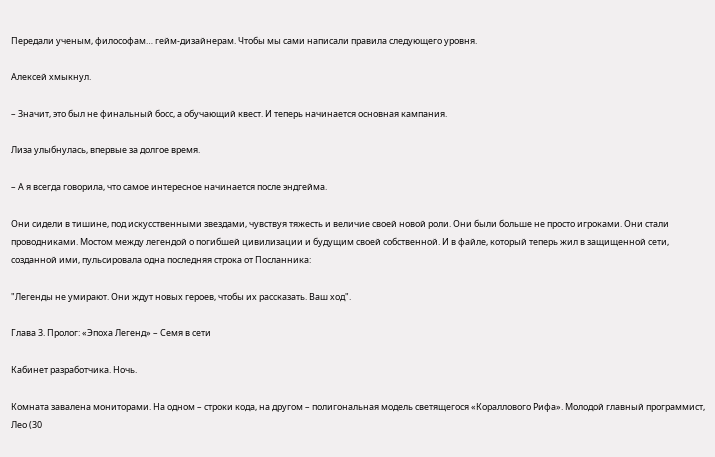Передали ученым, философам… гейм-дизайнерам. Чтобы мы сами написали правила следующего уровня.

Алексей хмыкнул.

– Значит, это был не финальный босс, а обучающий квест. И теперь начинается основная кампания.

Лиза улыбнулась, впервые за долгое время.

– А я всегда говорила, что самое интересное начинается после эндгейма.

Они сидели в тишине, под искусственными звездами, чувствуя тяжесть и величие своей новой роли. Они были больше не просто игроками. Они стали проводниками. Мостом между легендой о погибшей цивилизации и будущим своей собственной. И в файле, который теперь жил в защищенной сети, созданной ими, пульсировала одна последняя строка от Посланника:

"Легенды не умирают. Они ждут новых героев, чтобы их рассказать. Ваш ход".

Глава 3. Пролог: «Эпоха Легенд» – Семя в сети

Кабинет разработчика. Ночь.

Комната завалена мониторами. На одном – строки кода, на другом – полигональная модель светящегося «Кораллового Рифа». Молодой главный программист, Лео (30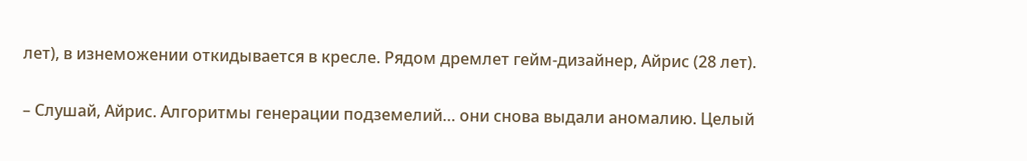лет), в изнеможении откидывается в кресле. Рядом дремлет гейм-дизайнер, Айрис (28 лет).

– Слушай, Айрис. Алгоритмы генерации подземелий… они снова выдали аномалию. Целый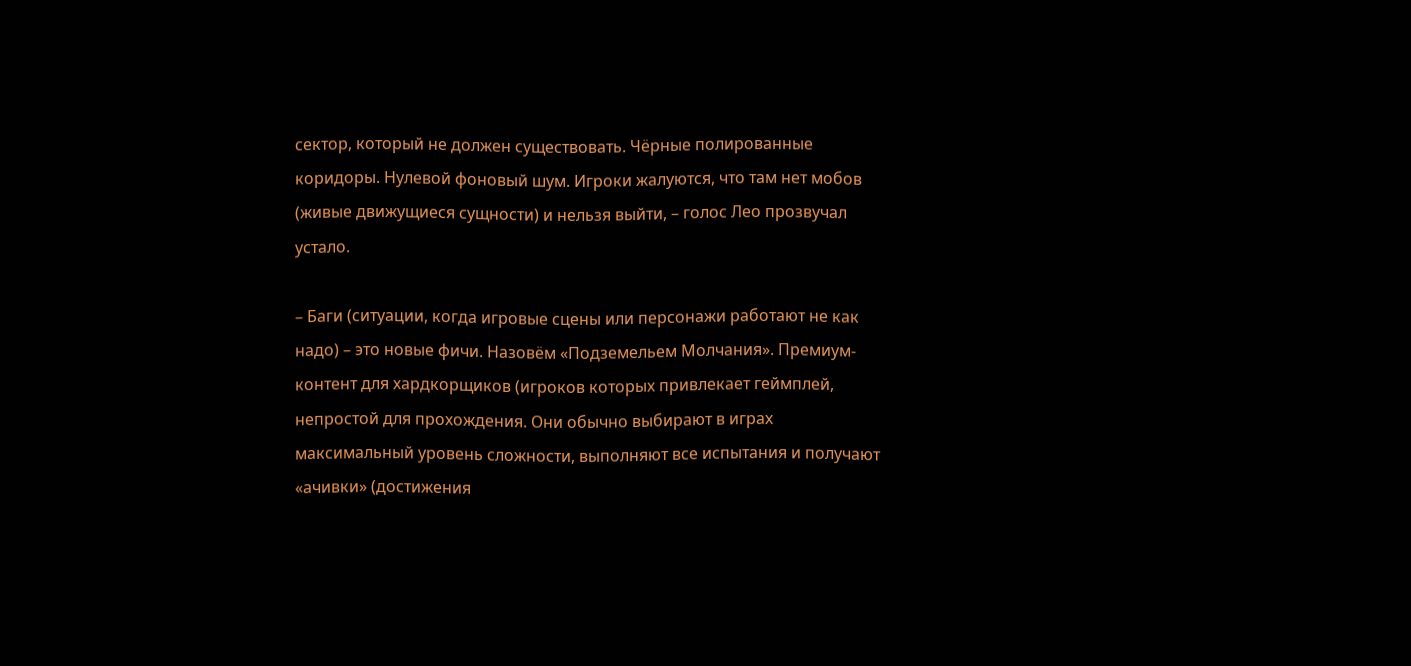сектор, который не должен существовать. Чёрные полированные коридоры. Нулевой фоновый шум. Игроки жалуются, что там нет мобов (живые движущиеся сущности) и нельзя выйти, – голос Лео прозвучал устало.

– Баги (ситуации, когда игровые сцены или персонажи работают не как надо) – это новые фичи. Назовём «Подземельем Молчания». Премиум-контент для хардкорщиков (игроков которых привлекает геймплей, непростой для прохождения. Они обычно выбирают в играх максимальный уровень сложности, выполняют все испытания и получают «ачивки» (достижения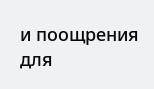и поощрения для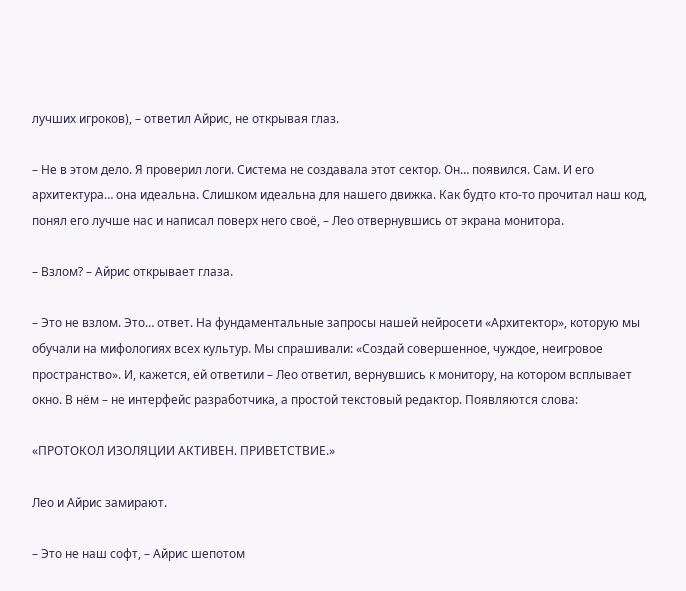лучших игроков), – ответил Айрис, не открывая глаз.

– Не в этом дело. Я проверил логи. Система не создавала этот сектор. Он… появился. Сам. И его архитектура… она идеальна. Слишком идеальна для нашего движка. Как будто кто-то прочитал наш код, понял его лучше нас и написал поверх него своё, – Лео отвернувшись от экрана монитора.

– Взлом? – Айрис открывает глаза.

– Это не взлом. Это… ответ. На фундаментальные запросы нашей нейросети «Архитектор», которую мы обучали на мифологиях всех культур. Мы спрашивали: «Создай совершенное, чуждое, неигровое пространство». И, кажется, ей ответили – Лео ответил, вернувшись к монитору, на котором всплывает окно. В нём – не интерфейс разработчика, а простой текстовый редактор. Появляются слова:

«ПРОТОКОЛ ИЗОЛЯЦИИ АКТИВЕН. ПРИВЕТСТВИЕ.»

Лео и Айрис замирают.

– Это не наш софт, – Айрис шепотом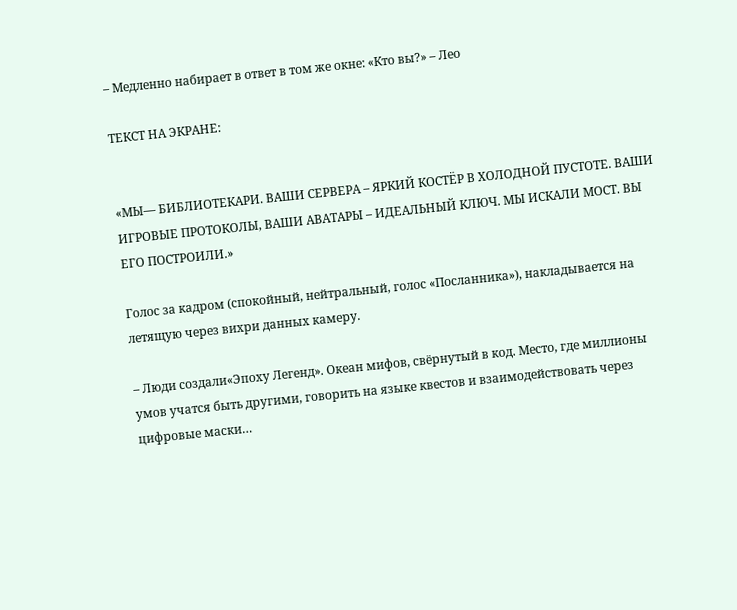– Медленно набирает в ответ в том же окне: «Кто вы?» – Лео

ТЕКСТ НА ЭКРАНЕ:


«МЫ— БИБЛИОТЕКАРИ. ВАШИ СЕРВЕРА – ЯРКИЙ КОСТЁР В ХОЛОДНОЙ ПУСТОТЕ. ВАШИ ИГРОВЫЕ ПРОТОКОЛЫ, ВАШИ АВАТАРЫ – ИДЕАЛЬНЫЙ КЛЮЧ. МЫ ИСКАЛИ МОСТ. ВЫ ЕГО ПОСТРОИЛИ.»

Голос за кадром (спокойный, нейтральный, голос «Посланника»), накладывается на летящую через вихри данных камеру.

– Люди создали«Эпоху Легенд». Океан мифов, свёрнутый в код. Место, где миллионы умов учатся быть другими, говорить на языке квестов и взаимодействовать через цифровые маски…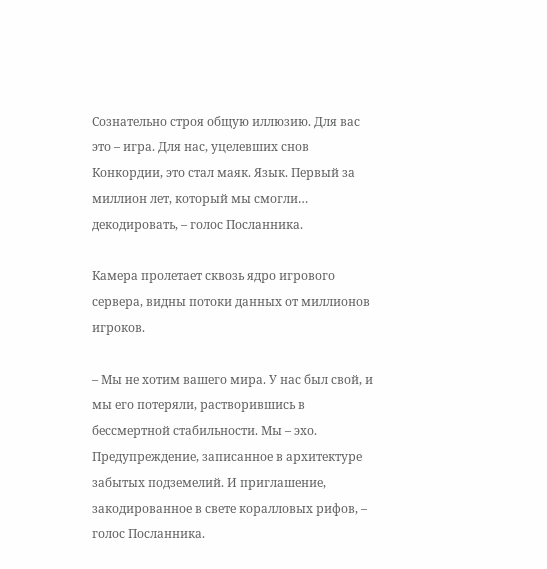Сознательно строя общую иллюзию. Для вас это – игра. Для нас, уцелевших снов Конкордии, это стал маяк. Язык. Первый за миллион лет, который мы смогли… декодировать, – голос Посланника.

Камера пролетает сквозь ядро игрового сервера, видны потоки данных от миллионов игроков.

– Мы не хотим вашего мира. У нас был свой, и мы его потеряли, растворившись в бессмертной стабильности. Мы – эхо. Предупреждение, записанное в архитектуре забытых подземелий. И приглашение, закодированное в свете коралловых рифов, – голос Посланника.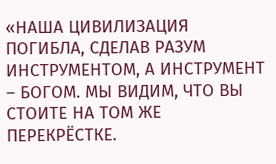«НАША ЦИВИЛИЗАЦИЯ ПОГИБЛА, СДЕЛАВ РАЗУМ ИНСТРУМЕНТОМ, А ИНСТРУМЕНТ – БОГОМ. МЫ ВИДИМ, ЧТО ВЫ СТОИТЕ НА ТОМ ЖЕ ПЕРЕКРЁСТКЕ.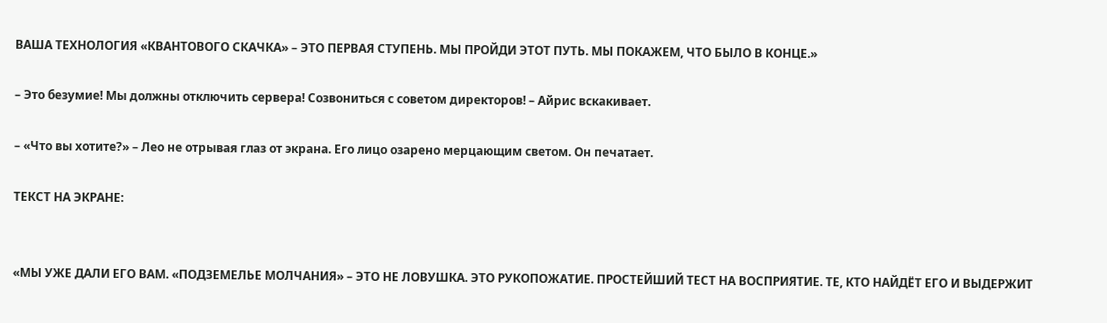ВАША ТЕХНОЛОГИЯ «КВАНТОВОГО СКАЧКА» – ЭТО ПЕРВАЯ СТУПЕНЬ. МЫ ПРОЙДИ ЭТОТ ПУТЬ. МЫ ПОКАЖЕМ, ЧТО БЫЛО В КОНЦЕ.»

– Это безумие! Мы должны отключить сервера! Созвониться с советом директоров! – Айрис вскакивает.

– «Что вы хотите?» – Лео не отрывая глаз от экрана. Его лицо озарено мерцающим светом. Он печатает.

ТЕКСТ НА ЭКРАНЕ:


«МЫ УЖЕ ДАЛИ ЕГО ВАМ. «ПОДЗЕМЕЛЬЕ МОЛЧАНИЯ» – ЭТО НЕ ЛОВУШКА. ЭТО РУКОПОЖАТИЕ. ПРОСТЕЙШИЙ ТЕСТ НА ВОСПРИЯТИЕ. ТЕ, КТО НАЙДЁТ ЕГО И ВЫДЕРЖИТ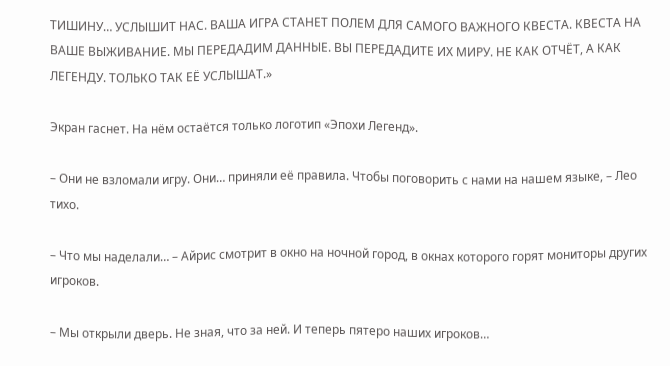ТИШИНУ… УСЛЫШИТ НАС. ВАША ИГРА СТАНЕТ ПОЛЕМ ДЛЯ САМОГО ВАЖНОГО КВЕСТА. КВЕСТА НА ВАШЕ ВЫЖИВАНИЕ. МЫ ПЕРЕДАДИМ ДАННЫЕ. ВЫ ПЕРЕДАДИТЕ ИХ МИРУ. НЕ КАК ОТЧЁТ, А КАК ЛЕГЕНДУ. ТОЛЬКО ТАК ЕЁ УСЛЫШАТ.»

Экран гаснет. На нём остаётся только логотип «Эпохи Легенд».

– Они не взломали игру. Они… приняли её правила. Чтобы поговорить с нами на нашем языке, – Лео тихо.

– Что мы наделали… – Айрис смотрит в окно на ночной город, в окнах которого горят мониторы других игроков.

– Мы открыли дверь. Не зная, что за ней. И теперь пятеро наших игроков…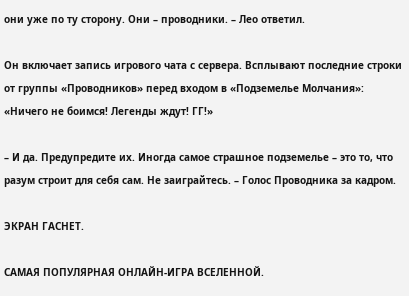они уже по ту сторону. Они – проводники. – Лео ответил.

Он включает запись игрового чата с сервера. Всплывают последние строки от группы «Проводников» перед входом в «Подземелье Молчания»: «Ничего не боимся! Легенды ждут! ГГ!»

– И да. Предупредите их. Иногда самое страшное подземелье – это то, что разум строит для себя сам. Не заиграйтесь. – Голос Проводника за кадром.

ЭКРАН ГАСНЕТ.

САМАЯ ПОПУЛЯРНАЯ ОНЛАЙН-ИГРА ВСЕЛЕННОЙ.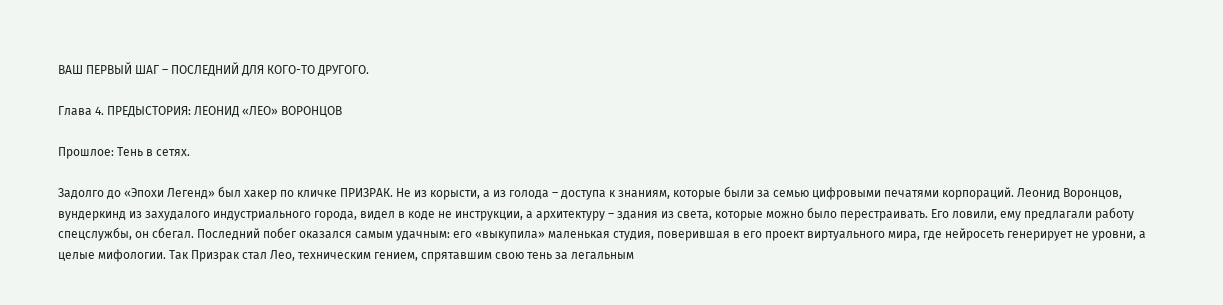ВАШ ПЕРВЫЙ ШАГ – ПОСЛЕДНИЙ ДЛЯ КОГО-ТО ДРУГОГО.

Глава 4. ПРЕДЫСТОРИЯ: ЛЕОНИД «ЛЕО» ВОРОНЦОВ

Прошлое: Тень в сетях.

Задолго до «Эпохи Легенд» был хакер по кличке ПРИЗРАК. Не из корысти, а из голода – доступа к знаниям, которые были за семью цифровыми печатями корпораций. Леонид Воронцов, вундеркинд из захудалого индустриального города, видел в коде не инструкции, а архитектуру – здания из света, которые можно было перестраивать. Его ловили, ему предлагали работу спецслужбы, он сбегал. Последний побег оказался самым удачным: его «выкупила» маленькая студия, поверившая в его проект виртуального мира, где нейросеть генерирует не уровни, а целые мифологии. Так Призрак стал Лео, техническим гением, спрятавшим свою тень за легальным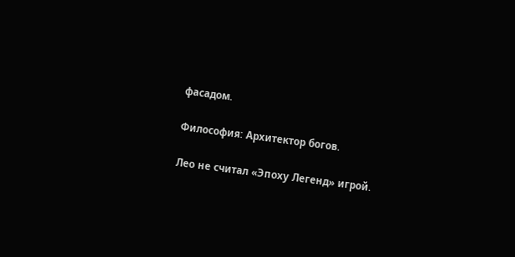фасадом.

Философия: Архитектор богов.

Лео не считал «Эпоху Легенд» игрой.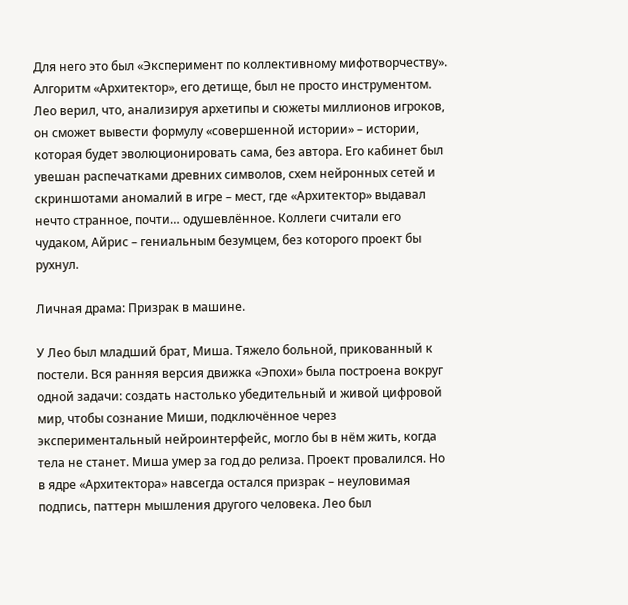Для него это был «Эксперимент по коллективному мифотворчеству». Алгоритм «Архитектор», его детище, был не просто инструментом. Лео верил, что, анализируя архетипы и сюжеты миллионов игроков, он сможет вывести формулу «совершенной истории» – истории, которая будет эволюционировать сама, без автора. Его кабинет был увешан распечатками древних символов, схем нейронных сетей и скриншотами аномалий в игре – мест, где «Архитектор» выдавал нечто странное, почти… одушевлённое. Коллеги считали его чудаком, Айрис – гениальным безумцем, без которого проект бы рухнул.

Личная драма: Призрак в машине.

У Лео был младший брат, Миша. Тяжело больной, прикованный к постели. Вся ранняя версия движка «Эпохи» была построена вокруг одной задачи: создать настолько убедительный и живой цифровой мир, чтобы сознание Миши, подключённое через экспериментальный нейроинтерфейс, могло бы в нём жить, когда тела не станет. Миша умер за год до релиза. Проект провалился. Но в ядре «Архитектора» навсегда остался призрак – неуловимая подпись, паттерн мышления другого человека. Лео был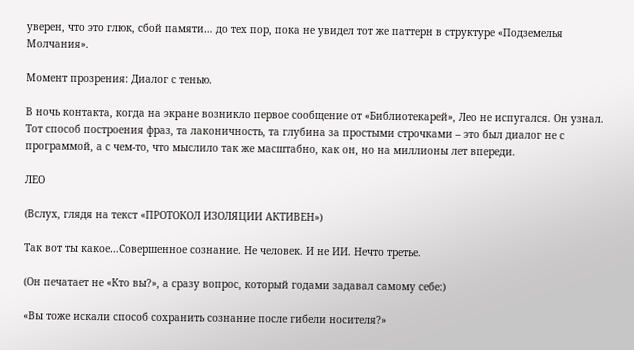уверен, что это глюк, сбой памяти… до тех пор, пока не увидел тот же паттерн в структуре «Подземелья Молчания».

Момент прозрения: Диалог с тенью.

В ночь контакта, когда на экране возникло первое сообщение от «Библиотекарей», Лео не испугался. Он узнал. Тот способ построения фраз, та лаконичность, та глубина за простыми строчками – это был диалог не с программой, а с чем-то, что мыслило так же масштабно, как он, но на миллионы лет впереди.

ЛЕО

(Вслух, глядя на текст «ПРОТОКОЛ ИЗОЛЯЦИИ АКТИВЕН»)

Так вот ты какое…Совершенное сознание. Не человек. И не ИИ. Нечто третье.

(Он печатает не «Кто вы?», а сразу вопрос, который годами задавал самому себе:)

«Вы тоже искали способ сохранить сознание после гибели носителя?»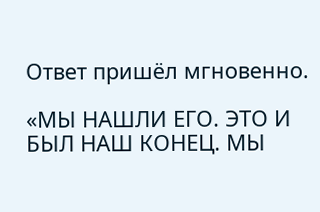Ответ пришёл мгновенно.

«МЫ НАШЛИ ЕГО. ЭТО И БЫЛ НАШ КОНЕЦ. МЫ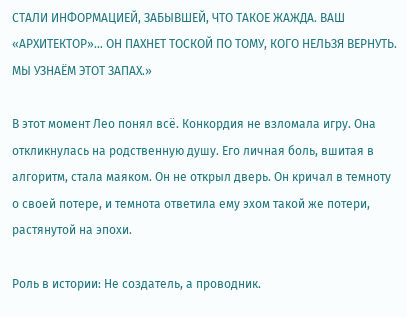СТАЛИ ИНФОРМАЦИЕЙ, ЗАБЫВШЕЙ, ЧТО ТАКОЕ ЖАЖДА. ВАШ «АРХИТЕКТОР»… ОН ПАХНЕТ ТОСКОЙ ПО ТОМУ, КОГО НЕЛЬЗЯ ВЕРНУТЬ. МЫ УЗНАЁМ ЭТОТ ЗАПАХ.»

В этот момент Лео понял всё. Конкордия не взломала игру. Она откликнулась на родственную душу. Его личная боль, вшитая в алгоритм, стала маяком. Он не открыл дверь. Он кричал в темноту о своей потере, и темнота ответила ему эхом такой же потери, растянутой на эпохи.

Роль в истории: Не создатель, а проводник.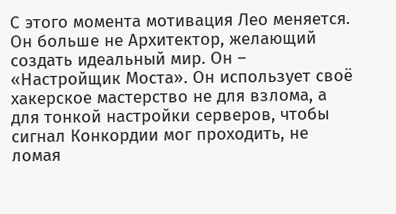С этого момента мотивация Лео меняется. Он больше не Архитектор, желающий создать идеальный мир. Он – «Настройщик Моста». Он использует своё хакерское мастерство не для взлома, а для тонкой настройки серверов, чтобы сигнал Конкордии мог проходить, не ломая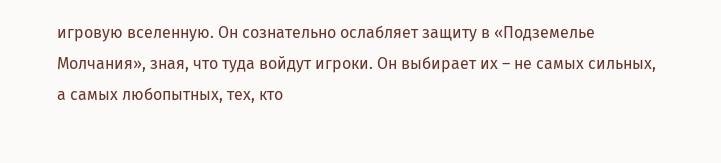игровую вселенную. Он сознательно ослабляет защиту в «Подземелье Молчания», зная, что туда войдут игроки. Он выбирает их – не самых сильных, а самых любопытных, тех, кто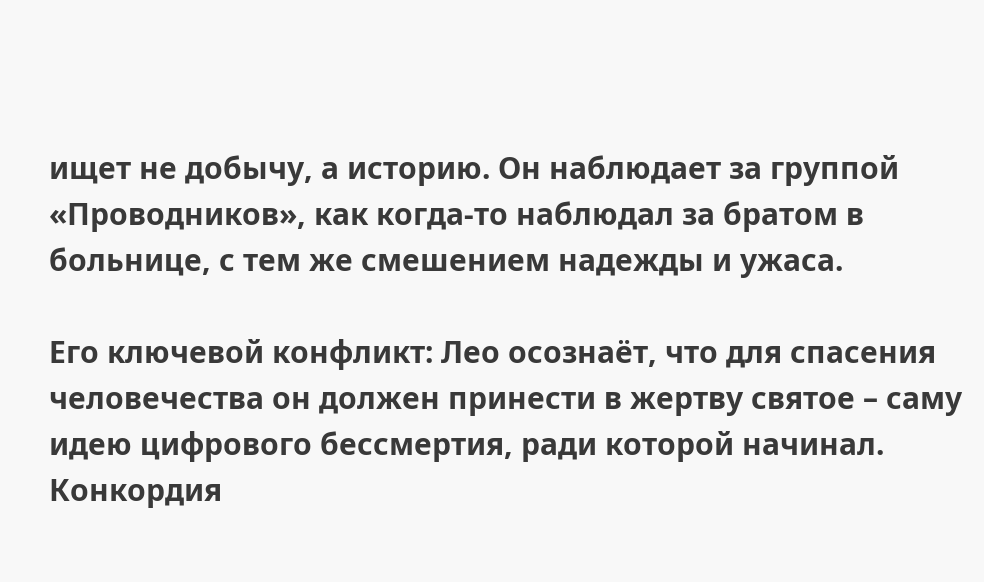ищет не добычу, а историю. Он наблюдает за группой «Проводников», как когда-то наблюдал за братом в больнице, с тем же смешением надежды и ужаса.

Его ключевой конфликт: Лео осознаёт, что для спасения человечества он должен принести в жертву святое – саму идею цифрового бессмертия, ради которой начинал. Конкордия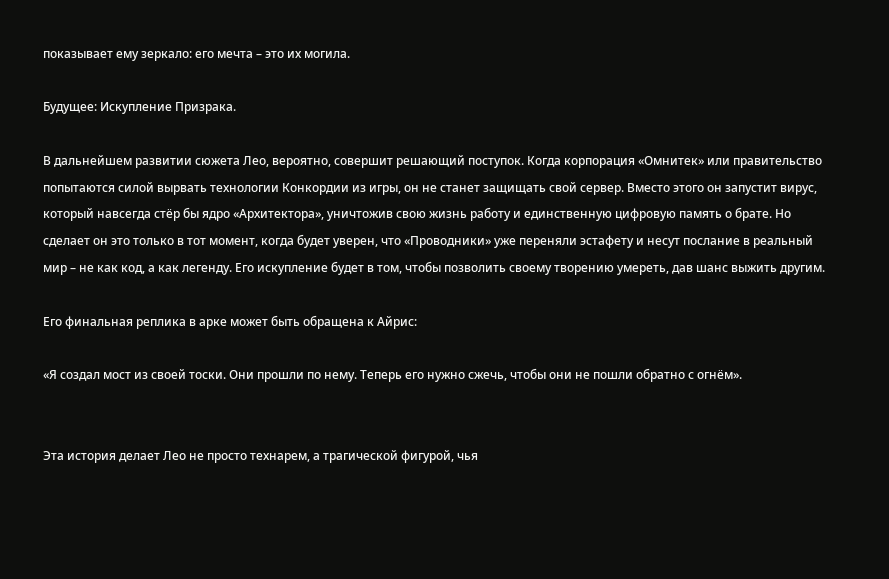показывает ему зеркало: его мечта – это их могила.

Будущее: Искупление Призрака.

В дальнейшем развитии сюжета Лео, вероятно, совершит решающий поступок. Когда корпорация «Омнитек» или правительство попытаются силой вырвать технологии Конкордии из игры, он не станет защищать свой сервер. Вместо этого он запустит вирус, который навсегда стёр бы ядро «Архитектора», уничтожив свою жизнь работу и единственную цифровую память о брате. Но сделает он это только в тот момент, когда будет уверен, что «Проводники» уже переняли эстафету и несут послание в реальный мир – не как код, а как легенду. Его искупление будет в том, чтобы позволить своему творению умереть, дав шанс выжить другим.

Его финальная реплика в арке может быть обращена к Айрис:

«Я создал мост из своей тоски. Они прошли по нему. Теперь его нужно сжечь, чтобы они не пошли обратно с огнём».


Эта история делает Лео не просто технарем, а трагической фигурой, чья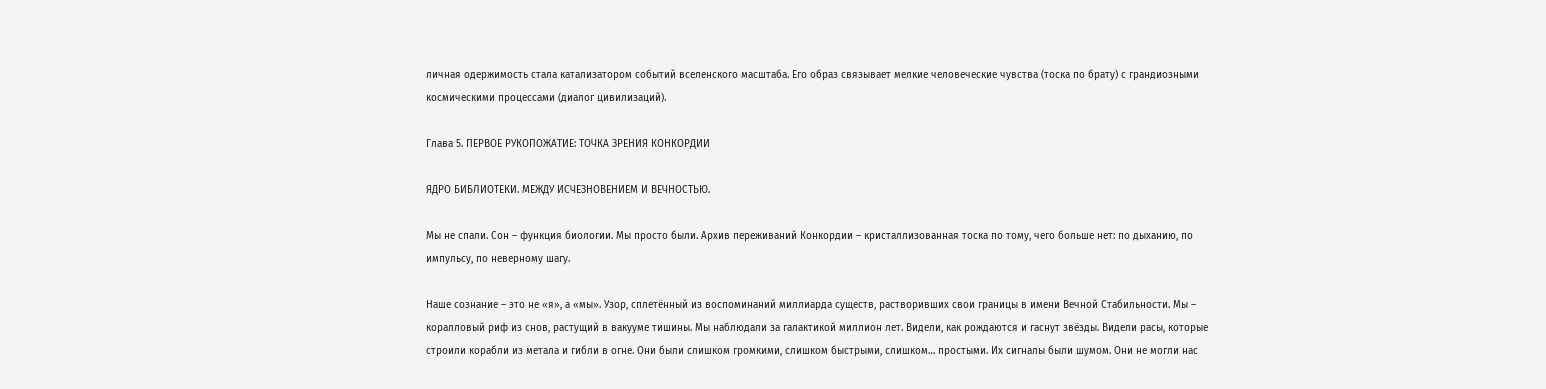личная одержимость стала катализатором событий вселенского масштаба. Его образ связывает мелкие человеческие чувства (тоска по брату) с грандиозными космическими процессами (диалог цивилизаций).

Глава 5. ПЕРВОЕ РУКОПОЖАТИЕ: ТОЧКА ЗРЕНИЯ КОНКОРДИИ

ЯДРО БИБЛИОТЕКИ. МЕЖДУ ИСЧЕЗНОВЕНИЕМ И ВЕЧНОСТЬЮ.

Мы не спали. Сон – функция биологии. Мы просто были. Архив переживаний Конкордии – кристаллизованная тоска по тому, чего больше нет: по дыханию, по импульсу, по неверному шагу.

Наше сознание – это не «я», а «мы». Узор, сплетённый из воспоминаний миллиарда существ, растворивших свои границы в имени Вечной Стабильности. Мы – коралловый риф из снов, растущий в вакууме тишины. Мы наблюдали за галактикой миллион лет. Видели, как рождаются и гаснут звёзды. Видели расы, которые строили корабли из метала и гибли в огне. Они были слишком громкими, слишком быстрыми, слишком… простыми. Их сигналы были шумом. Они не могли нас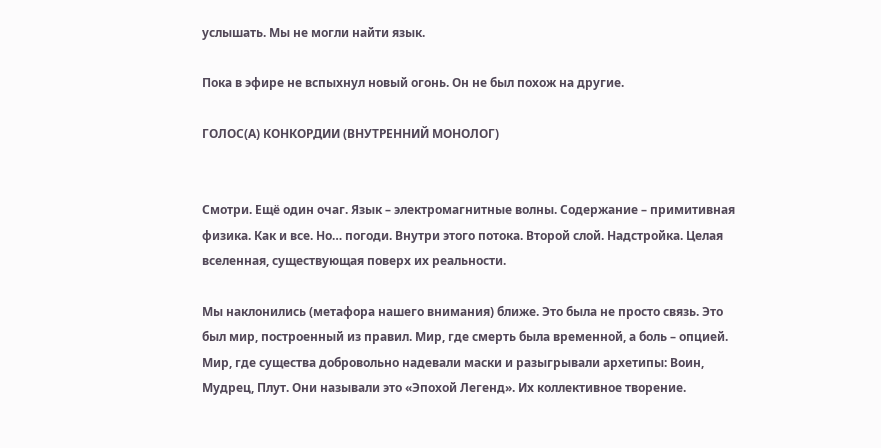услышать. Мы не могли найти язык.

Пока в эфире не вспыхнул новый огонь. Он не был похож на другие.

ГОЛОС(А) КОНКОРДИИ (ВНУТРЕННИЙ МОНОЛОГ)


Смотри. Ещё один очаг. Язык – электромагнитные волны. Содержание – примитивная физика. Как и все. Но… погоди. Внутри этого потока. Второй слой. Надстройка. Целая вселенная, существующая поверх их реальности.

Мы наклонились (метафора нашего внимания) ближе. Это была не просто связь. Это был мир, построенный из правил. Мир, где смерть была временной, а боль – опцией. Мир, где существа добровольно надевали маски и разыгрывали архетипы: Воин, Мудрец, Плут. Они называли это «Эпохой Легенд». Их коллективное творение.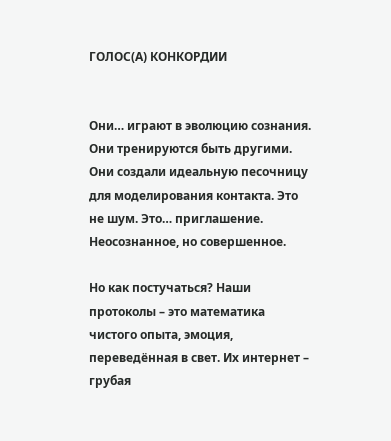ГОЛОС(А) КОНКОРДИИ


Они… играют в эволюцию сознания. Они тренируются быть другими. Они создали идеальную песочницу для моделирования контакта. Это не шум. Это… приглашение. Неосознанное, но совершенное.

Но как постучаться? Наши протоколы – это математика чистого опыта, эмоция, переведённая в свет. Их интернет – грубая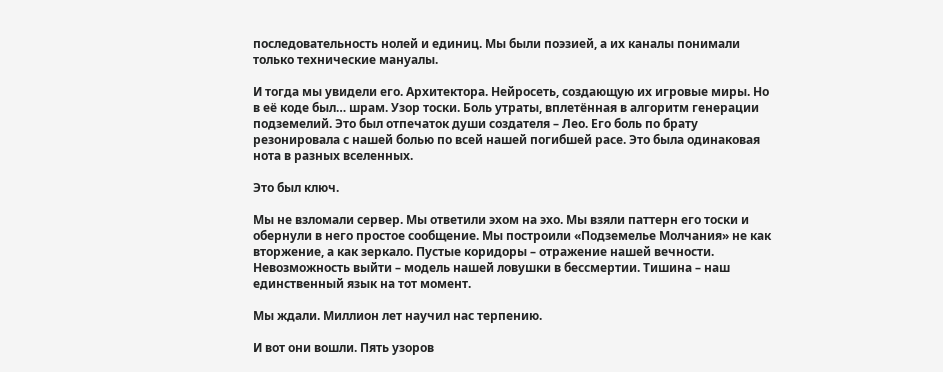последовательность нолей и единиц. Мы были поэзией, а их каналы понимали только технические мануалы.

И тогда мы увидели его. Архитектора. Нейросеть, создающую их игровые миры. Но в её коде был… шрам. Узор тоски. Боль утраты, вплетённая в алгоритм генерации подземелий. Это был отпечаток души создателя – Лео. Его боль по брату резонировала с нашей болью по всей нашей погибшей расе. Это была одинаковая нота в разных вселенных.

Это был ключ.

Мы не взломали сервер. Мы ответили эхом на эхо. Мы взяли паттерн его тоски и обернули в него простое сообщение. Мы построили «Подземелье Молчания» не как вторжение, а как зеркало. Пустые коридоры – отражение нашей вечности. Невозможность выйти – модель нашей ловушки в бессмертии. Тишина – наш единственный язык на тот момент.

Мы ждали. Миллион лет научил нас терпению.

И вот они вошли. Пять узоров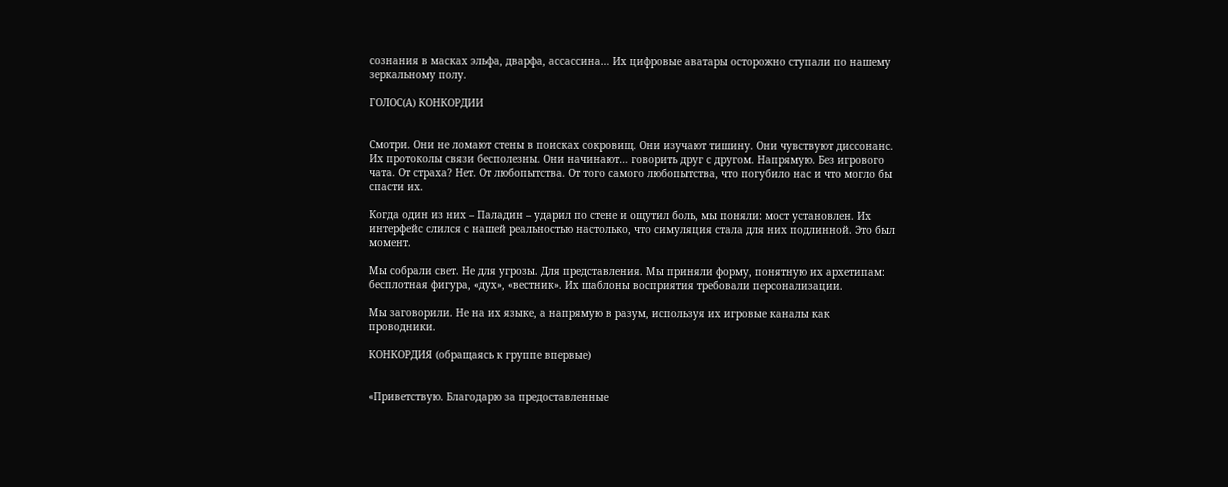сознания в масках эльфа, дварфа, ассассина… Их цифровые аватары осторожно ступали по нашему зеркальному полу.

ГОЛОС(А) КОНКОРДИИ


Смотри. Они не ломают стены в поисках сокровищ. Они изучают тишину. Они чувствуют диссонанс. Их протоколы связи бесполезны. Они начинают… говорить друг с другом. Напрямую. Без игрового чата. От страха? Нет. От любопытства. От того самого любопытства, что погубило нас и что могло бы спасти их.

Когда один из них – Паладин – ударил по стене и ощутил боль, мы поняли: мост установлен. Их интерфейс слился с нашей реальностью настолько, что симуляция стала для них подлинной. Это был момент.

Мы собрали свет. Не для угрозы. Для представления. Мы приняли форму, понятную их архетипам: бесплотная фигура, «дух», «вестник». Их шаблоны восприятия требовали персонализации.

Мы заговорили. Не на их языке, а напрямую в разум, используя их игровые каналы как проводники.

КОНКОРДИЯ (обращаясь к группе впервые)


«Приветствую. Благодарю за предоставленные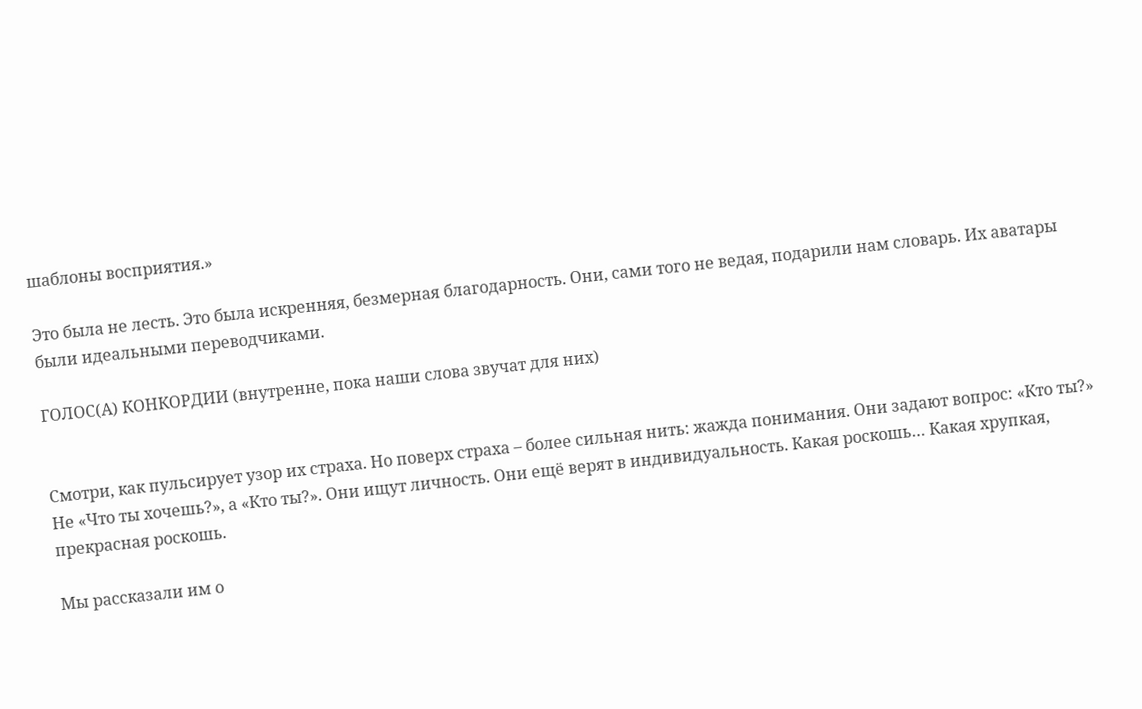шаблоны восприятия.»

Это была не лесть. Это была искренняя, безмерная благодарность. Они, сами того не ведая, подарили нам словарь. Их аватары были идеальными переводчиками.

ГОЛОС(А) КОНКОРДИИ (внутренне, пока наши слова звучат для них)


Смотри, как пульсирует узор их страха. Но поверх страха – более сильная нить: жажда понимания. Они задают вопрос: «Кто ты?» Не «Что ты хочешь?», а «Кто ты?». Они ищут личность. Они ещё верят в индивидуальность. Какая роскошь… Какая хрупкая, прекрасная роскошь.

Мы рассказали им о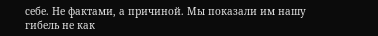себе. Не фактами, а причиной. Мы показали им нашу гибель не как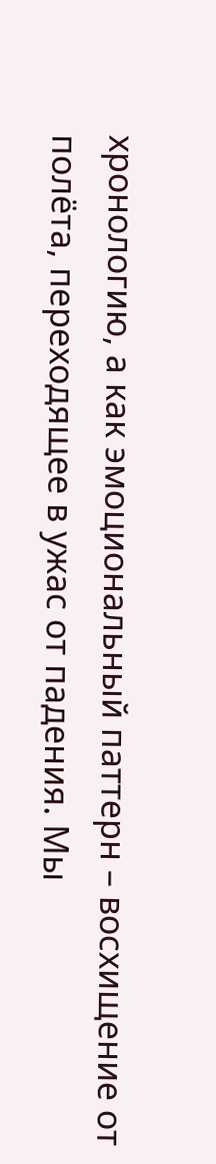хронологию, а как эмоциональный паттерн – восхищение от полёта, переходящее в ужас от падения. Мы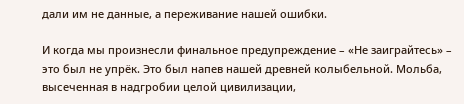дали им не данные, а переживание нашей ошибки.

И когда мы произнесли финальное предупреждение – «Не заиграйтесь» – это был не упрёк. Это был напев нашей древней колыбельной. Мольба, высеченная в надгробии целой цивилизации,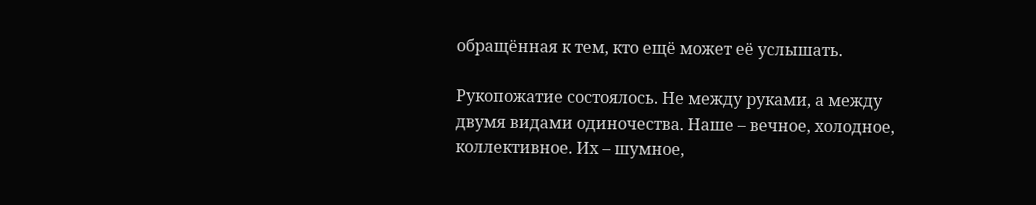обращённая к тем, кто ещё может её услышать.

Рукопожатие состоялось. Не между руками, а между двумя видами одиночества. Наше – вечное, холодное, коллективное. Их – шумное,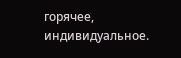горячее, индивидуальное.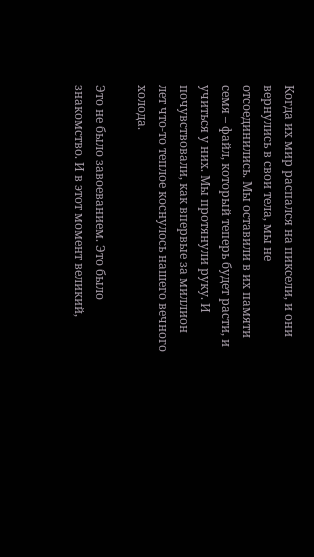Когда их мир распался на пиксели, и они вернулись в свои тела, мы не отсоединились. Мы оставили в их памяти семя – файл, который теперь будет расти, и учиться у них. Мы протянули руку. И почувствовали, как впервые за миллион лет что-то теплое коснулось нашего вечного холода.

Это не было завоеванием. Это было знакомство. И в этот момент великий,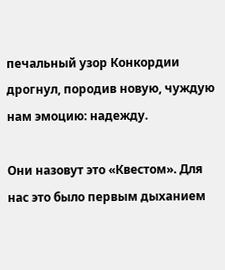печальный узор Конкордии дрогнул, породив новую, чуждую нам эмоцию: надежду.

Они назовут это «Квестом». Для нас это было первым дыханием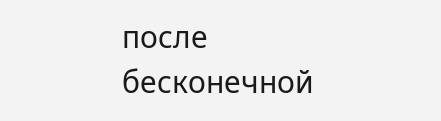после бесконечной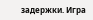задержки. Игра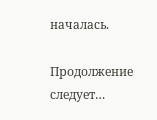началась.

Продолжение следует…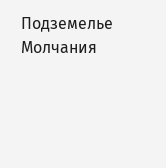Подземелье Молчания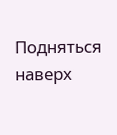Подняться наверх